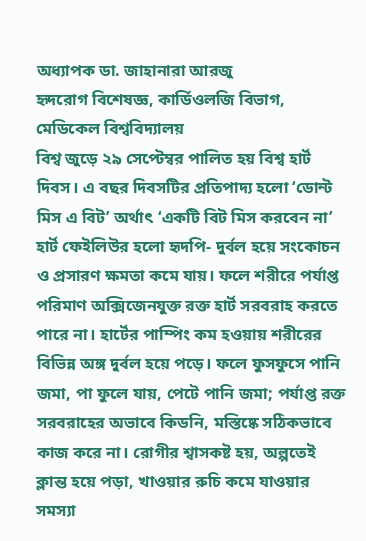অধ্যাপক ডা. জাহানারা আরজু
হৃদরোগ বিশেষজ্ঞ, কার্ডিওলজি বিভাগ, মেডিকেল বিশ্ববিদ্যালয়
বিশ্ব জুড়ে ২৯ সেপ্টেম্বর পালিত হয় বিশ্ব হার্ট দিবস। এ বছর দিবসটির প্রতিপাদ্য হলো ‘ডোন্ট মিস এ বিট’ অর্থাৎ ‘একটি বিট মিস করবেন না’ হার্ট ফেইলিউর হলো হৃদপি- দুর্বল হয়ে সংকোচন ও প্রসারণ ক্ষমতা কমে যায়। ফলে শরীরে পর্যাপ্ত পরিমাণ অক্সিজেনযুক্ত রক্ত হার্ট সরবরাহ করতে পারে না। হার্টের পাম্পিং কম হওয়ায় শরীরের বিভিন্ন অঙ্গ দুর্বল হয়ে পড়ে। ফলে ফুসফুসে পানি জমা, পা ফুলে যায়, পেটে পানি জমা; পর্যাপ্ত রক্ত সরবরাহের অভাবে কিডনি, মস্তিষ্কে সঠিকভাবে কাজ করে না। রোগীর শ্বাসকষ্ট হয়, অল্পতেই ক্লান্ত হয়ে পড়া, খাওয়ার রুচি কমে যাওয়ার সমস্যা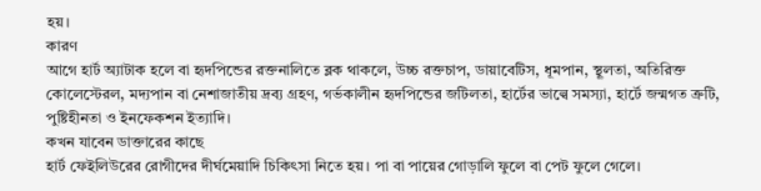হয়।
কারণ
আগে হার্ট অ্যাটাক হলে বা হৃদপিন্ডের রক্তনালিতে ব্লক থাকলে, উচ্চ রক্তচাপ, ডায়াবেটিস, ধূমপান, স্থূলতা, অতিরিক্ত কোলেস্টেরল, মদ্যপান বা নেশাজাতীয় দ্রব্য গ্রহণ, গর্ভকালীন হৃদপিন্ডের জটিলতা, হার্টের ভাল্বে সমস্যা, হার্টে জন্মগত ত্রুটি, পুষ্টিহীনতা ও ইনফেকশন ইত্যাদি।
কখন যাবেন ডাক্তারের কাছে
হার্ট ফেইলিউরের রোগীদের দীর্ঘমেয়াদি চিকিৎসা নিতে হয়। পা বা পায়ের গোড়ালি ফুলে বা পেট ফুলে গেলে।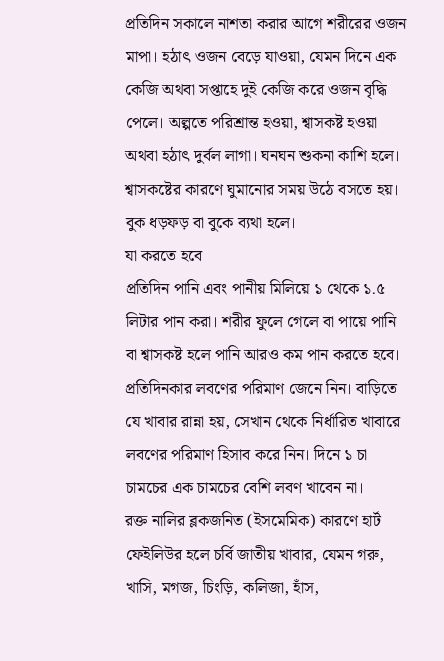প্রতিদিন সকালে নাশতা করার আগে শরীরের ওজন মাপা। হঠাৎ ওজন বেড়ে যাওয়া, যেমন দিনে এক কেজি অথবা সপ্তাহে দুই কেজি করে ওজন বৃদ্ধি পেলে। অল্পতে পরিশ্রান্ত হওয়া, শ্বাসকষ্ট হওয়া অথবা হঠাৎ দুর্বল লাগা। ঘনঘন শুকনা কাশি হলে। শ্বাসকষ্টের কারণে ঘুমানোর সময় উঠে বসতে হয়। বুক ধড়ফড় বা বুকে ব্যথা হলে।
যা করতে হবে
প্রতিদিন পানি এবং পানীয় মিলিয়ে ১ থেকে ১.৫ লিটার পান করা। শরীর ফুলে গেলে বা পায়ে পানি বা শ্বাসকষ্ট হলে পানি আরও কম পান করতে হবে।
প্রতিদিনকার লবণের পরিমাণ জেনে নিন। বাড়িতে যে খাবার রান্না হয়, সেখান থেকে নির্ধারিত খাবারে লবণের পরিমাণ হিসাব করে নিন। দিনে ১ চা চামচের এক চামচের বেশি লবণ খাবেন না।
রক্ত নালির ব্লকজনিত (ইসমেমিক) কারণে হার্ট ফেইলিউর হলে চর্বি জাতীয় খাবার, যেমন গরু, খাসি, মগজ, চিংড়ি, কলিজা, হাঁস,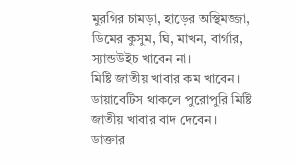মুরগির চামড়া, হাড়ের অস্থিমজ্জা, ডিমের কুসুম, ঘি, মাখন, বার্গার, স্যান্ডউইচ খাবেন না।
মিষ্টি জাতীয় খাবার কম খাবেন। ডায়াবেটিস থাকলে পুরোপুরি মিষ্টি জাতীয় খাবার বাদ দেবেন।
ডাক্তার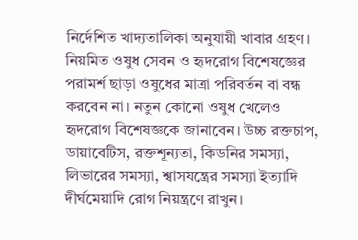নির্দেশিত খাদ্যতালিকা অনুযায়ী খাবার গ্রহণ।
নিয়মিত ওষুধ সেবন ও হৃদরোগ বিশেষজ্ঞের পরামর্শ ছাড়া ওষুধের মাত্রা পরিবর্তন বা বন্ধ করবেন না। নতুন কোনো ওষুধ খেলেও হৃদরোগ বিশেষজ্ঞকে জানাবেন। উচ্চ রক্তচাপ, ডায়াবেটিস, রক্তশূন্যতা, কিডনির সমস্যা, লিভারের সমস্যা, শ্বাসযন্ত্রের সমস্যা ইত্যাদি দীর্ঘমেয়াদি রোগ নিয়ন্ত্রণে রাখুন।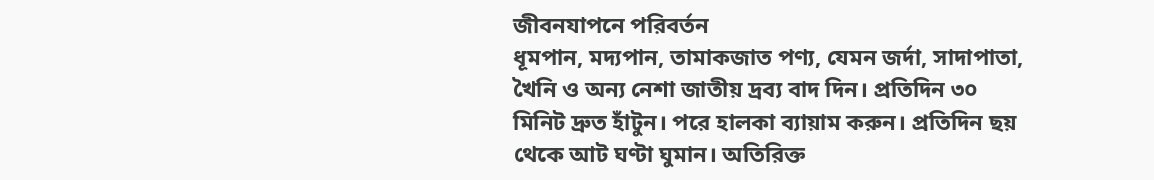জীবনযাপনে পরিবর্তন
ধূমপান, মদ্যপান, তামাকজাত পণ্য, যেমন জর্দা, সাদাপাতা, খৈনি ও অন্য নেশা জাতীয় দ্রব্য বাদ দিন। প্রতিদিন ৩০ মিনিট দ্রুত হাঁটুন। পরে হালকা ব্যায়াম করুন। প্রতিদিন ছয় থেকে আট ঘণ্টা ঘুমান। অতিরিক্ত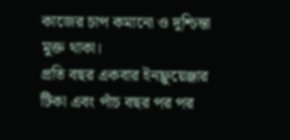কাজের চাপ কমানো ও দুশ্চিন্তা মুক্ত থাকা।
প্রতি বছর একবার ইনফ্লুয়েঞ্জার টিকা এবং পাঁচ বছর পর পর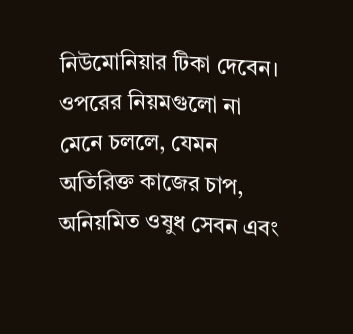নিউমোনিয়ার টিকা দেবেন। ওপরের নিয়মগুলো না মেনে চললে, যেমন অতিরিক্ত কাজের চাপ, অনিয়মিত ওষুধ সেবন এবং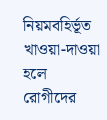নিয়মবহির্ভূত খাওয়া-দাওয়া হলে রোগীদের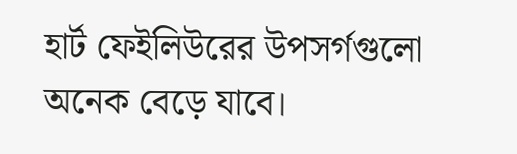হার্ট ফেইলিউরের উপসর্গগুলো অনেক বেড়ে যাবে।